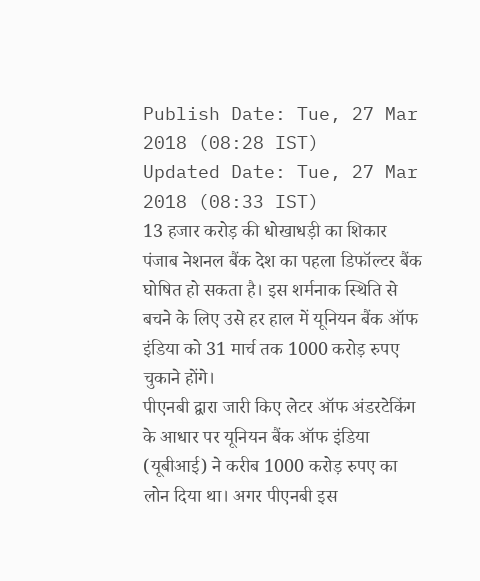Publish Date: Tue, 27 Mar 2018 (08:28 IST)
Updated Date: Tue, 27 Mar 2018 (08:33 IST)
13 हजार करोड़ की धोखाधड़ी का शिकार पंजाब नेशनल बैंक देश का पहला डिफॉल्टर बैंक घोषित हो सकता है। इस शर्मनाक स्थिति से बचने के लिए उसे हर हाल में यूनियन बैंक ऑफ इंडिया को 31 मार्च तक 1000 करोड़ रुपए चुकाने होंगे।
पीएनबी द्वारा जारी किए लेटर ऑफ अंडरटेकिंग के आधार पर यूनियन बैंक ऑफ इंडिया (यूबीआई) ने करीब 1000 करोड़ रुपए का लोन दिया था। अगर पीएनबी इस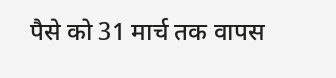पैसे को 31 मार्च तक वापस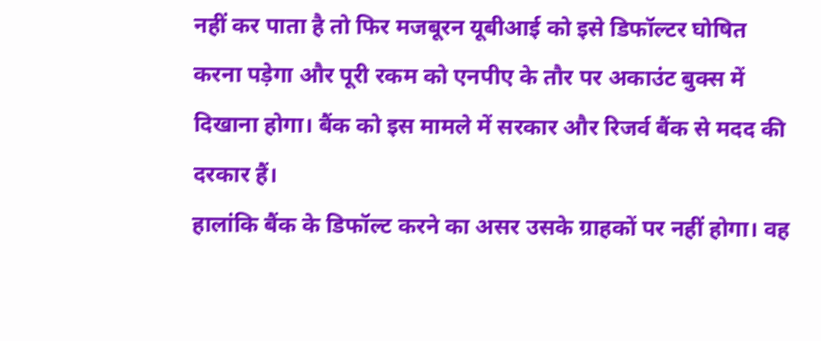नहीं कर पाता है तो फिर मजबूरन यूबीआई को इसे डिफॉल्टर घोषित करना पड़ेगा और पूरी रकम को एनपीए के तौर पर अकाउंट बुक्स में दिखाना होगा। बैंक को इस मामले में सरकार और रिजर्व बैंक से मदद की दरकार हैं।
हालांकि बैंक के डिफॉल्ट करने का असर उसके ग्राहकों पर नहीं होगा। वह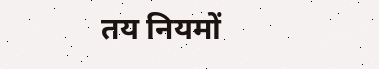तय नियमों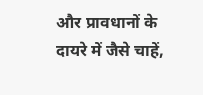और प्रावधानों के दायरे में जैसे चाहें,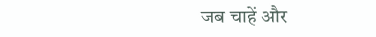जब चाहें और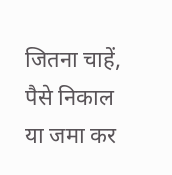जितना चाहें, पैसे निकाल या जमा कर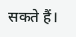सकते हैं।